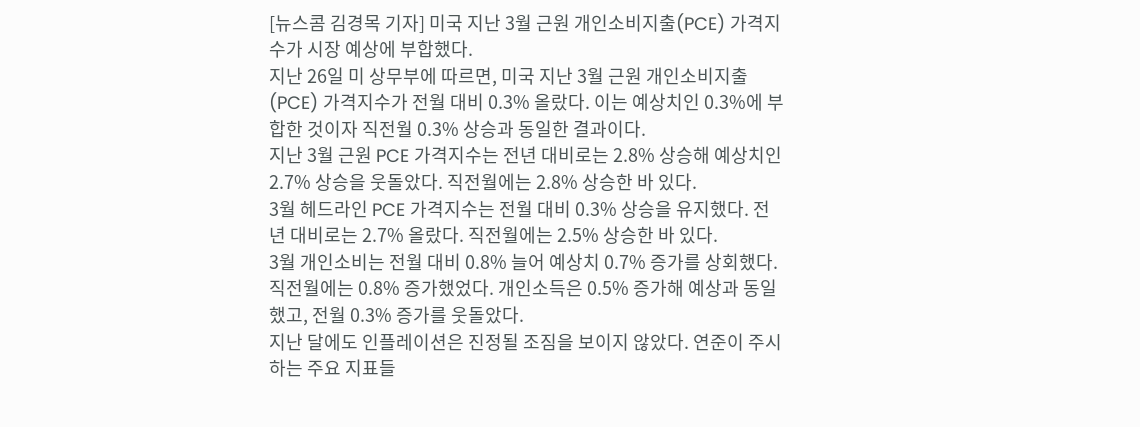[뉴스콤 김경목 기자] 미국 지난 3월 근원 개인소비지출(PCE) 가격지수가 시장 예상에 부합했다.
지난 26일 미 상무부에 따르면, 미국 지난 3월 근원 개인소비지출(PCE) 가격지수가 전월 대비 0.3% 올랐다. 이는 예상치인 0.3%에 부합한 것이자 직전월 0.3% 상승과 동일한 결과이다.
지난 3월 근원 PCE 가격지수는 전년 대비로는 2.8% 상승해 예상치인 2.7% 상승을 웃돌았다. 직전월에는 2.8% 상승한 바 있다.
3월 헤드라인 PCE 가격지수는 전월 대비 0.3% 상승을 유지했다. 전년 대비로는 2.7% 올랐다. 직전월에는 2.5% 상승한 바 있다.
3월 개인소비는 전월 대비 0.8% 늘어 예상치 0.7% 증가를 상회했다. 직전월에는 0.8% 증가했었다. 개인소득은 0.5% 증가해 예상과 동일했고, 전월 0.3% 증가를 웃돌았다.
지난 달에도 인플레이션은 진정될 조짐을 보이지 않았다. 연준이 주시하는 주요 지표들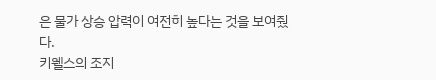은 물가 상승 압력이 여전히 높다는 것을 보여줬다.
키웰스의 조지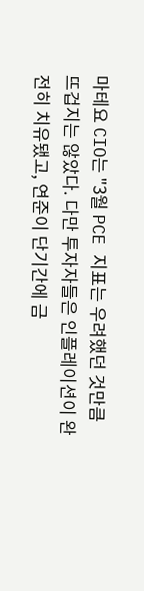마테요 CIO는 "3월 PCE 지표는 우려했던 것만큼 뜨겁지는 않았다. 다만 투자자들은 인플레이션이 완전히 치유됐고, 연준이 단기간에 금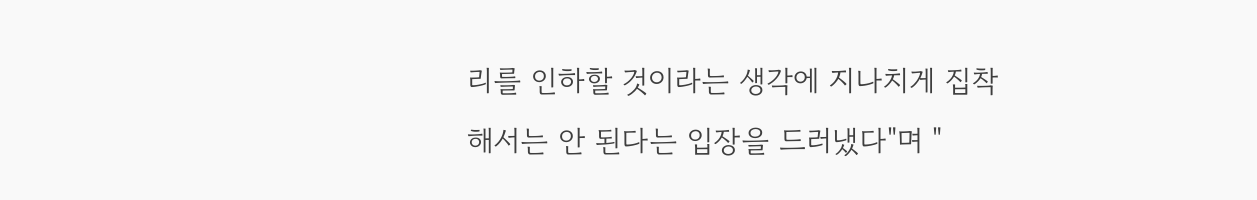리를 인하할 것이라는 생각에 지나치게 집착해서는 안 된다는 입장을 드러냈다"며 "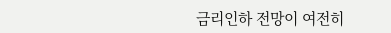금리인하 전망이 여전히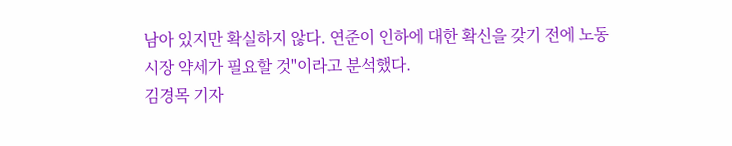남아 있지만 확실하지 않다. 연준이 인하에 대한 확신을 갖기 전에 노동시장 약세가 필요할 것"이라고 분석했다.
김경목 기자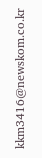kkm3416@newskom.co.kr